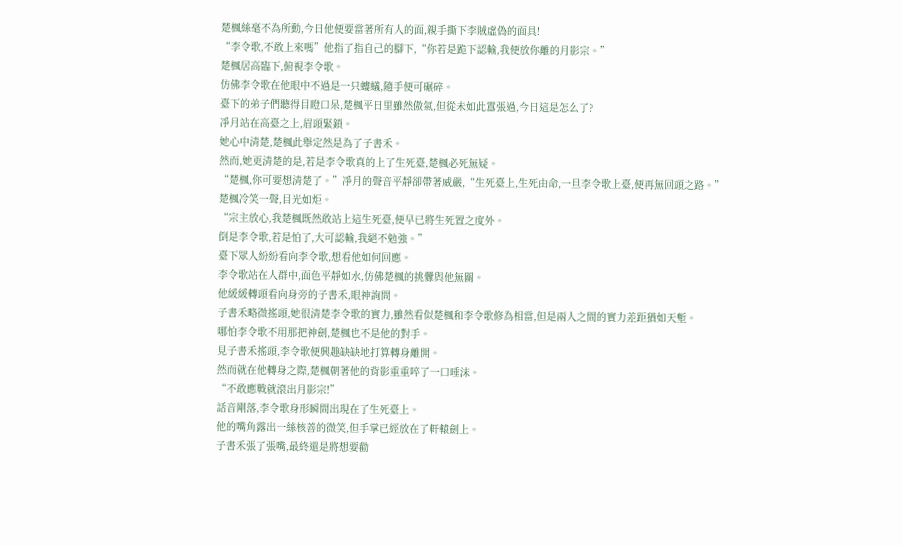楚楓絲毫不為所動,今日他便要當著所有人的面,親手撕下李賊虛偽的面具!
“李令歌,不敢上來嗎”他指了指自己的腳下,“你若是跪下認輸,我便放你離的月影宗。”
楚楓居高臨下,俯視李令歌。
仿佛李令歌在他眼中不過是一只螻蟻,隨手便可碾碎。
臺下的弟子們聽得目瞪口呆,楚楓平日里雖然傲氣,但從未如此囂張過,今日這是怎么了?
凈月站在高臺之上,眉頭緊鎖。
她心中清楚,楚楓此舉定然是為了子書禾。
然而,她更清楚的是,若是李令歌真的上了生死臺,楚楓必死無疑。
“楚楓,你可要想清楚了。”凈月的聲音平靜卻帶著威嚴,“生死臺上,生死由命,一旦李令歌上臺,便再無回頭之路。”
楚楓冷笑一聲,目光如炬。
“宗主放心,我楚楓既然敢站上這生死臺,便早已將生死置之度外。
倒是李令歌,若是怕了,大可認輸,我絕不勉強。”
臺下眾人紛紛看向李令歌,想看他如何回應。
李令歌站在人群中,面色平靜如水,仿佛楚楓的挑釁與他無關。
他緩緩轉頭看向身旁的子書禾,眼神詢問。
子書禾略微搖頭,她很清楚李令歌的實力,雖然看似楚楓和李令歌修為相當,但是兩人之間的實力差距猶如天塹。
哪怕李令歌不用那把神劍,楚楓也不是他的對手。
見子書禾搖頭,李令歌便興趣缺缺地打算轉身離開。
然而就在他轉身之際,楚楓朝著他的背影重重啐了一口唾沫。
“不敢應戰就滾出月影宗!”
話音剛落,李令歌身形瞬間出現在了生死臺上。
他的嘴角露出一絲核善的微笑,但手掌已經放在了軒轅劍上。
子書禾張了張嘴,最終還是將想要勸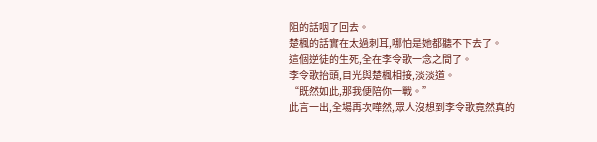阻的話咽了回去。
楚楓的話實在太過刺耳,哪怕是她都聽不下去了。
這個逆徒的生死,全在李令歌一念之間了。
李令歌抬頭,目光與楚楓相接,淡淡道。
“既然如此,那我便陪你一戰。”
此言一出,全場再次嘩然,眾人沒想到李令歌竟然真的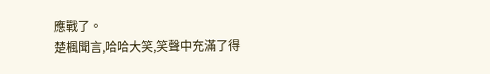應戰了。
楚楓聞言,哈哈大笑,笑聲中充滿了得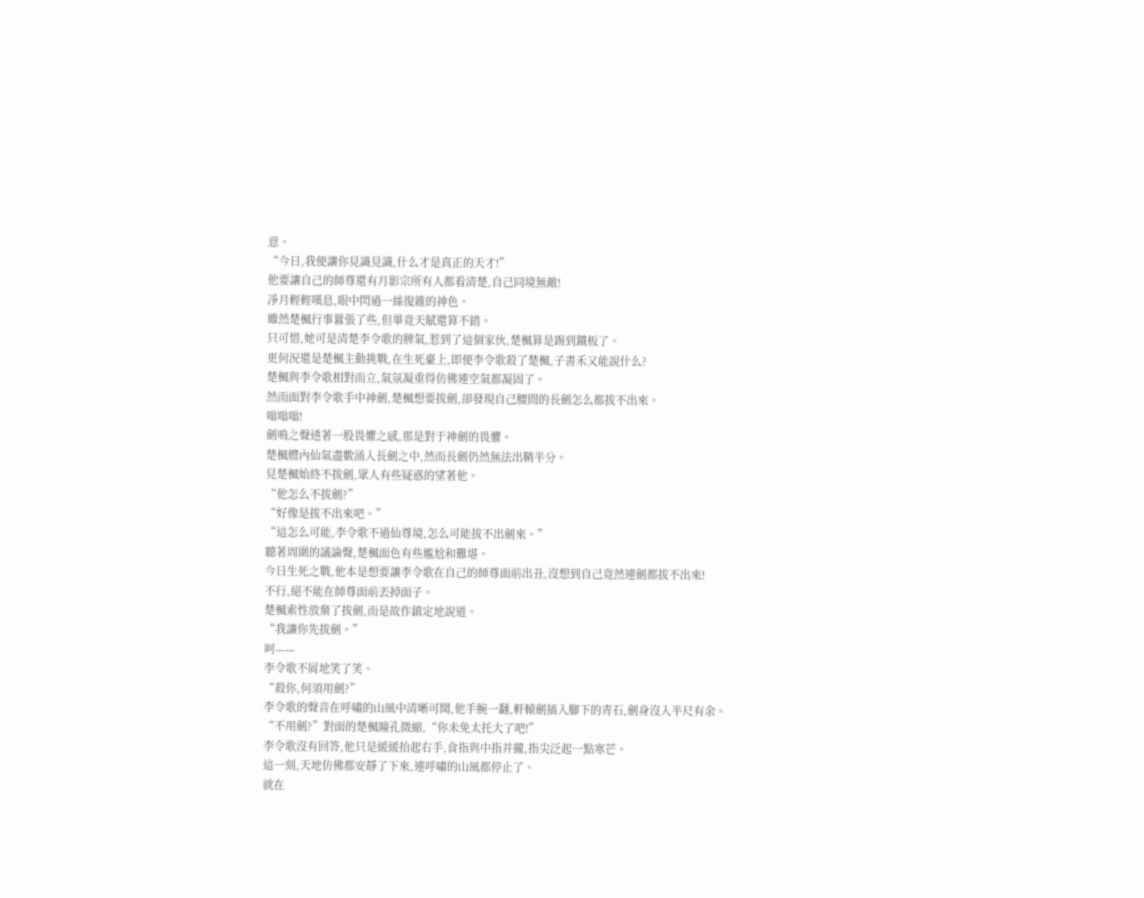意。
“今日,我便讓你見識見識,什么才是真正的天才!”
他要讓自己的師尊還有月影宗所有人都看清楚,自己同境無敵!
凈月輕輕嘆息,眼中閃過一絲復雜的神色。
雖然楚楓行事囂張了些,但畢竟天賦還算不錯。
只可惜,她可是清楚李令歌的脾氣,惹到了這個家伙,楚楓算是踢到鐵板了。
更何況還是楚楓主動挑戰,在生死臺上,即便李令歌殺了楚楓,子書禾又能說什么?
楚楓與李令歌相對而立,氣氛凝重得仿佛連空氣都凝固了。
然而面對李令歌手中神劍,楚楓想要拔劍,卻發現自己腰間的長劍怎么都拔不出來。
嗡嗡嗡!
劍鳴之聲透著一股畏懼之感,那是對于神劍的畏懼。
楚楓體內仙氣盡數涌入長劍之中,然而長劍仍然無法出鞘半分。
見楚楓始終不拔劍,眾人有些疑惑的望著他。
“他怎么不拔劍?”
“好像是拔不出來吧。”
“這怎么可能,李令歌不過仙尊境,怎么可能拔不出劍來。”
聽著周圍的議論聲,楚楓面色有些尷尬和難堪。
今日生死之戰,他本是想要讓李令歌在自己的師尊面前出丑,沒想到自己竟然連劍都拔不出來!
不行,絕不能在師尊面前丟掉面子。
楚楓索性放棄了拔劍,而是故作鎮定地說道。
“我讓你先拔劍。”
呵——
李令歌不屑地笑了笑。
“殺你,何須用劍?”
李令歌的聲音在呼嘯的山風中清晰可聞,他手腕一翻,軒轅劍插入腳下的青石,劍身沒入半尺有余。
“不用劍?”對面的楚楓瞳孔微縮,“你未免太托大了吧!”
李令歌沒有回答,他只是緩緩抬起右手,食指與中指并攏,指尖泛起一點寒芒。
這一刻,天地仿佛都安靜了下來,連呼嘯的山風都停止了。
就在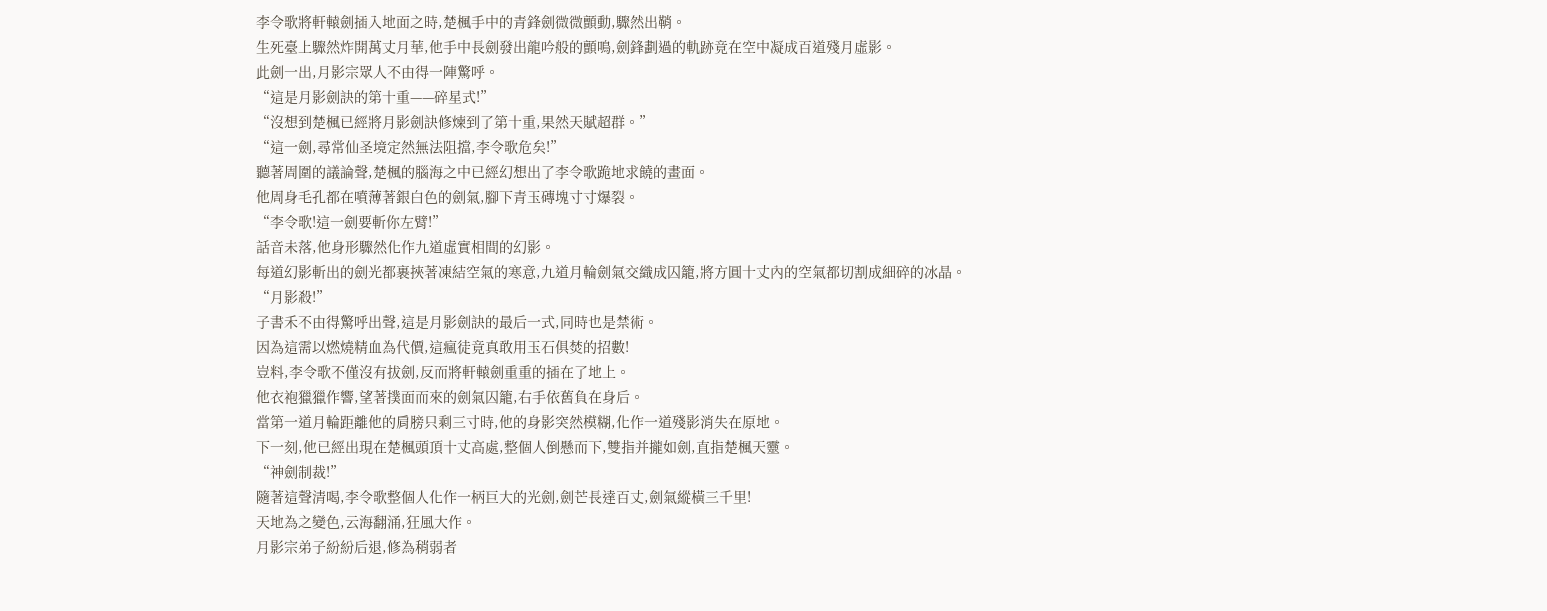李令歌將軒轅劍插入地面之時,楚楓手中的青鋒劍微微顫動,驟然出鞘。
生死臺上驟然炸開萬丈月華,他手中長劍發出龍吟般的顫鳴,劍鋒劃過的軌跡竟在空中凝成百道殘月虛影。
此劍一出,月影宗眾人不由得一陣驚呼。
“這是月影劍訣的第十重——碎星式!”
“沒想到楚楓已經將月影劍訣修煉到了第十重,果然天賦超群。”
“這一劍,尋常仙圣境定然無法阻擋,李令歌危矣!”
聽著周圍的議論聲,楚楓的腦海之中已經幻想出了李令歌跪地求饒的畫面。
他周身毛孔都在噴薄著銀白色的劍氣,腳下青玉磚塊寸寸爆裂。
“李令歌!這一劍要斬你左臂!”
話音未落,他身形驟然化作九道虛實相間的幻影。
每道幻影斬出的劍光都裹挾著凍結空氣的寒意,九道月輪劍氣交織成囚籠,將方圓十丈內的空氣都切割成細碎的冰晶。
“月影殺!”
子書禾不由得驚呼出聲,這是月影劍訣的最后一式,同時也是禁術。
因為這需以燃燒精血為代價,這瘋徒竟真敢用玉石俱焚的招數!
豈料,李令歌不僅沒有拔劍,反而將軒轅劍重重的插在了地上。
他衣袍獵獵作響,望著撲面而來的劍氣囚籠,右手依舊負在身后。
當第一道月輪距離他的肩膀只剩三寸時,他的身影突然模糊,化作一道殘影消失在原地。
下一刻,他已經出現在楚楓頭頂十丈高處,整個人倒懸而下,雙指并攏如劍,直指楚楓天靈。
“神劍制裁!”
隨著這聲清喝,李令歌整個人化作一柄巨大的光劍,劍芒長達百丈,劍氣縱橫三千里!
天地為之變色,云海翻涌,狂風大作。
月影宗弟子紛紛后退,修為稍弱者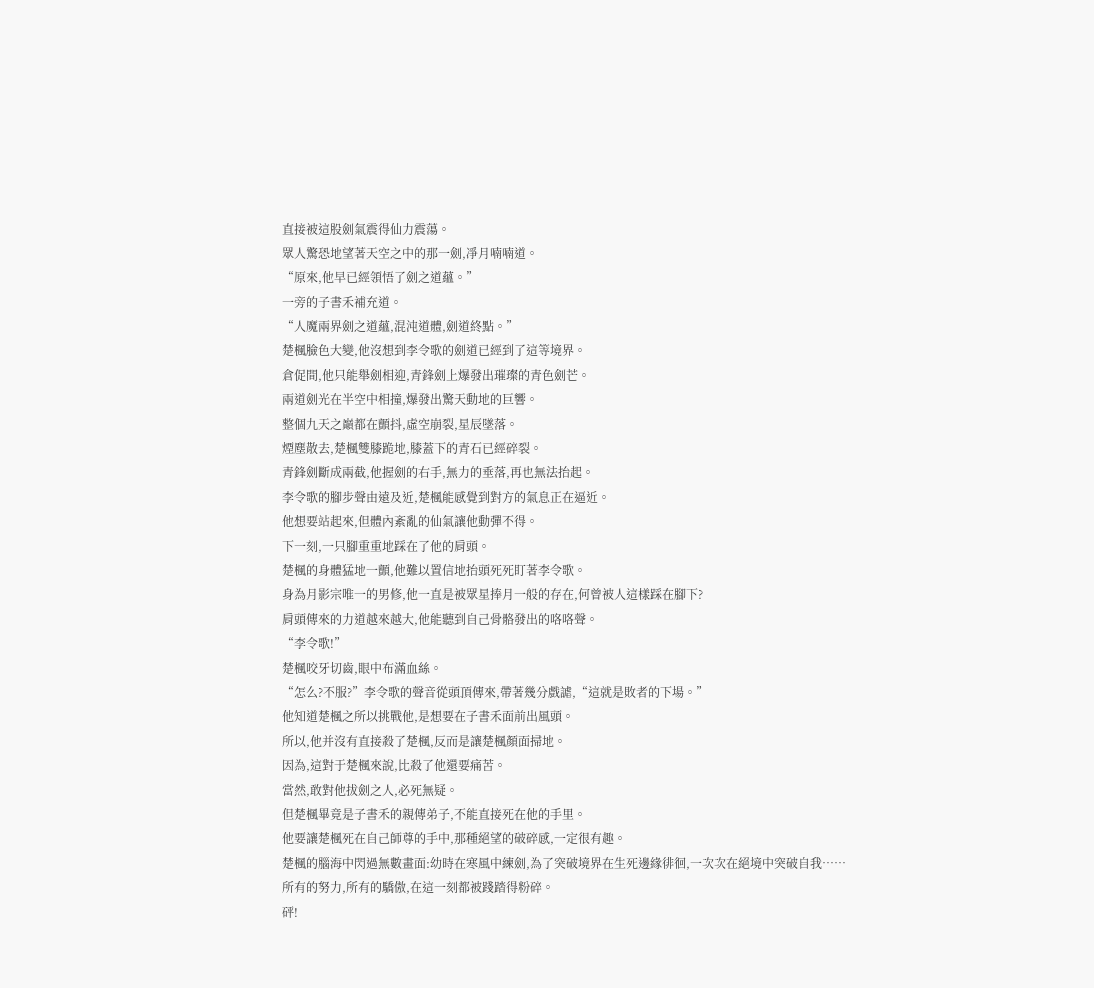直接被這股劍氣震得仙力震蕩。
眾人驚恐地望著天空之中的那一劍,凈月喃喃道。
“原來,他早已經領悟了劍之道蘊。”
一旁的子書禾補充道。
“人魔兩界劍之道蘊,混沌道體,劍道終點。”
楚楓臉色大變,他沒想到李令歌的劍道已經到了這等境界。
倉促間,他只能舉劍相迎,青鋒劍上爆發出璀璨的青色劍芒。
兩道劍光在半空中相撞,爆發出驚天動地的巨響。
整個九天之巔都在顫抖,虛空崩裂,星辰墜落。
煙塵散去,楚楓雙膝跪地,膝蓋下的青石已經碎裂。
青鋒劍斷成兩截,他握劍的右手,無力的垂落,再也無法抬起。
李令歌的腳步聲由遠及近,楚楓能感覺到對方的氣息正在逼近。
他想要站起來,但體內紊亂的仙氣讓他動彈不得。
下一刻,一只腳重重地踩在了他的肩頭。
楚楓的身體猛地一顫,他難以置信地抬頭死死盯著李令歌。
身為月影宗唯一的男修,他一直是被眾星捧月一般的存在,何曾被人這樣踩在腳下?
肩頭傳來的力道越來越大,他能聽到自己骨骼發出的咯咯聲。
“李令歌!”
楚楓咬牙切齒,眼中布滿血絲。
“怎么?不服?”李令歌的聲音從頭頂傳來,帶著幾分戲謔,“這就是敗者的下場。”
他知道楚楓之所以挑戰他,是想要在子書禾面前出風頭。
所以,他并沒有直接殺了楚楓,反而是讓楚楓顏面掃地。
因為,這對于楚楓來說,比殺了他還要痛苦。
當然,敢對他拔劍之人,必死無疑。
但楚楓畢竟是子書禾的親傳弟子,不能直接死在他的手里。
他要讓楚楓死在自己師尊的手中,那種絕望的破碎感,一定很有趣。
楚楓的腦海中閃過無數畫面:幼時在寒風中練劍,為了突破境界在生死邊緣徘徊,一次次在絕境中突破自我……
所有的努力,所有的驕傲,在這一刻都被踐踏得粉碎。
砰!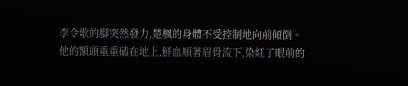李令歌的腳突然發力,楚楓的身體不受控制地向前傾倒。
他的額頭重重磕在地上,鮮血順著眉骨流下,染紅了眼前的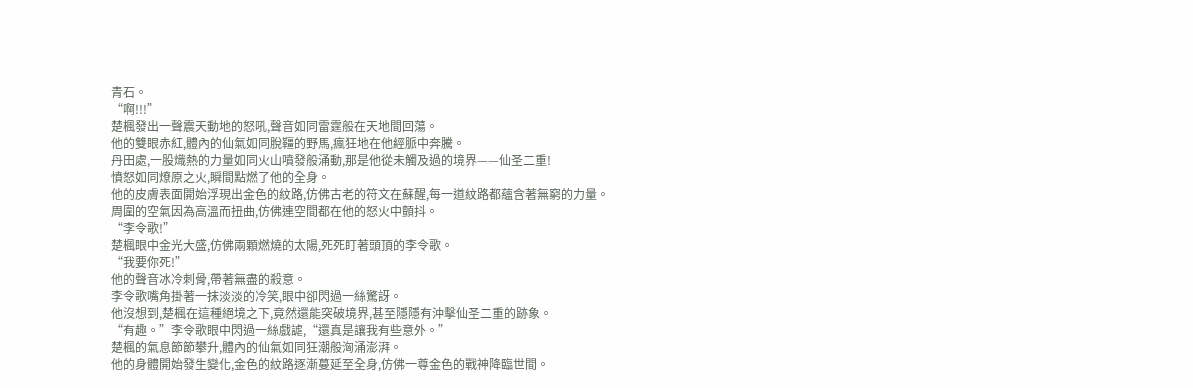青石。
“啊!!!”
楚楓發出一聲震天動地的怒吼,聲音如同雷霆般在天地間回蕩。
他的雙眼赤紅,體內的仙氣如同脫韁的野馬,瘋狂地在他經脈中奔騰。
丹田處,一股熾熱的力量如同火山噴發般涌動,那是他從未觸及過的境界——仙圣二重!
憤怒如同燎原之火,瞬間點燃了他的全身。
他的皮膚表面開始浮現出金色的紋路,仿佛古老的符文在蘇醒,每一道紋路都蘊含著無窮的力量。
周圍的空氣因為高溫而扭曲,仿佛連空間都在他的怒火中顫抖。
“李令歌!”
楚楓眼中金光大盛,仿佛兩顆燃燒的太陽,死死盯著頭頂的李令歌。
“我要你死!”
他的聲音冰冷刺骨,帶著無盡的殺意。
李令歌嘴角掛著一抹淡淡的冷笑,眼中卻閃過一絲驚訝。
他沒想到,楚楓在這種絕境之下,竟然還能突破境界,甚至隱隱有沖擊仙圣二重的跡象。
“有趣。”李令歌眼中閃過一絲戲謔,“還真是讓我有些意外。”
楚楓的氣息節節攀升,體內的仙氣如同狂潮般洶涌澎湃。
他的身體開始發生變化,金色的紋路逐漸蔓延至全身,仿佛一尊金色的戰神降臨世間。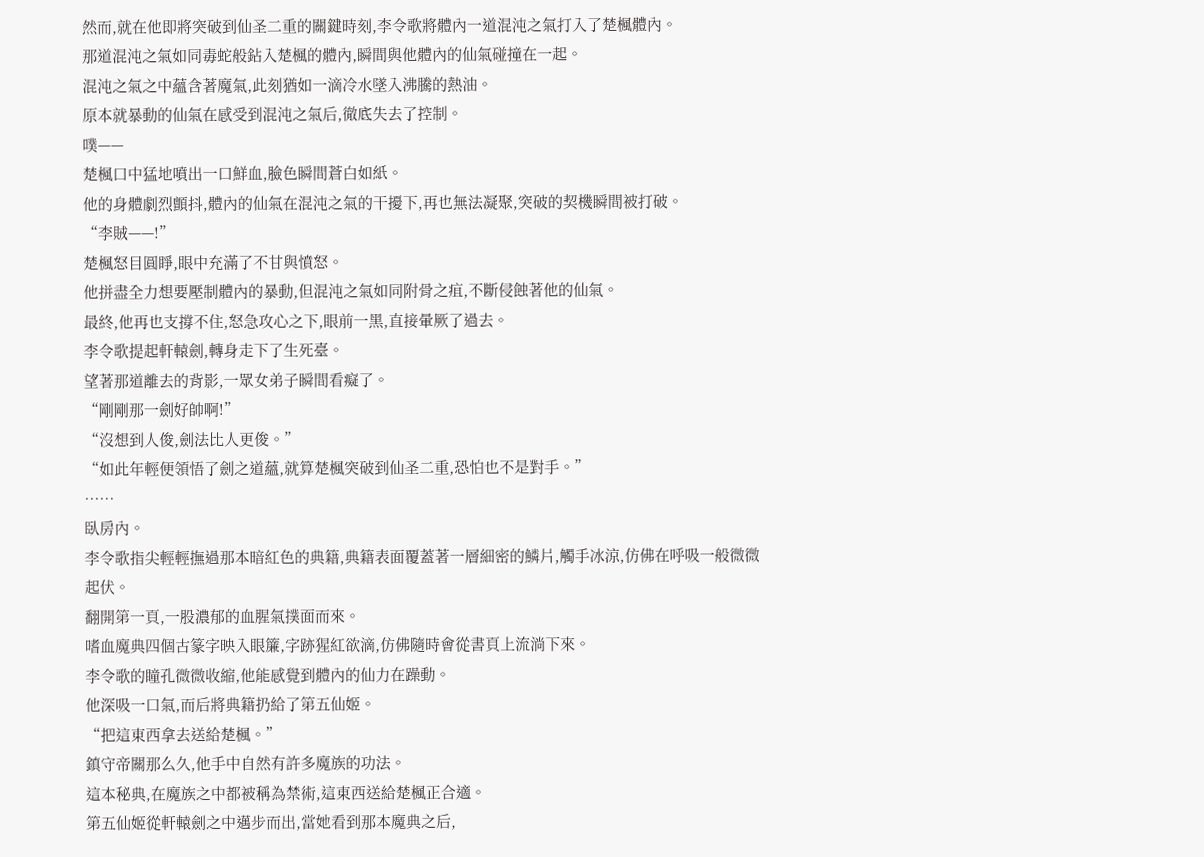然而,就在他即將突破到仙圣二重的關鍵時刻,李令歌將體內一道混沌之氣打入了楚楓體內。
那道混沌之氣如同毒蛇般鉆入楚楓的體內,瞬間與他體內的仙氣碰撞在一起。
混沌之氣之中蘊含著魔氣,此刻猶如一滴冷水墜入沸騰的熱油。
原本就暴動的仙氣在感受到混沌之氣后,徹底失去了控制。
噗——
楚楓口中猛地噴出一口鮮血,臉色瞬間蒼白如紙。
他的身體劇烈顫抖,體內的仙氣在混沌之氣的干擾下,再也無法凝聚,突破的契機瞬間被打破。
“李賊——!”
楚楓怒目圓睜,眼中充滿了不甘與憤怒。
他拼盡全力想要壓制體內的暴動,但混沌之氣如同附骨之疽,不斷侵蝕著他的仙氣。
最終,他再也支撐不住,怒急攻心之下,眼前一黑,直接暈厥了過去。
李令歌提起軒轅劍,轉身走下了生死臺。
望著那道離去的背影,一眾女弟子瞬間看癡了。
“剛剛那一劍好帥啊!”
“沒想到人俊,劍法比人更俊。”
“如此年輕便領悟了劍之道蘊,就算楚楓突破到仙圣二重,恐怕也不是對手。”
……
臥房內。
李令歌指尖輕輕撫過那本暗紅色的典籍,典籍表面覆蓋著一層細密的鱗片,觸手冰涼,仿佛在呼吸一般微微起伏。
翻開第一頁,一股濃郁的血腥氣撲面而來。
嗜血魔典四個古篆字映入眼簾,字跡猩紅欲滴,仿佛隨時會從書頁上流淌下來。
李令歌的瞳孔微微收縮,他能感覺到體內的仙力在躁動。
他深吸一口氣,而后將典籍扔給了第五仙姬。
“把這東西拿去送給楚楓。”
鎮守帝關那么久,他手中自然有許多魔族的功法。
這本秘典,在魔族之中都被稱為禁術,這東西送給楚楓正合適。
第五仙姬從軒轅劍之中邁步而出,當她看到那本魔典之后,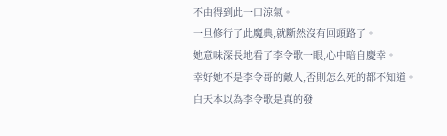不由得到此一口涼氣。
一旦修行了此魔典,就斷然沒有回頭路了。
她意味深長地看了李令歌一眼,心中暗自慶幸。
幸好她不是李令哥的敵人,否則怎么死的都不知道。
白天本以為李令歌是真的發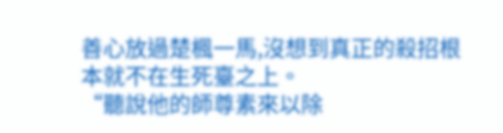善心放過楚楓一馬,沒想到真正的殺招根本就不在生死臺之上。
“聽說他的師尊素來以除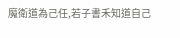魔衛道為己任,若子書禾知道自己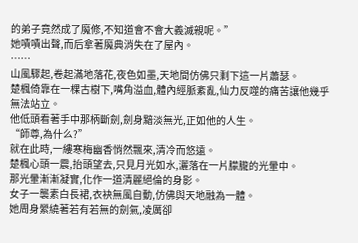的弟子竟然成了魔修,不知道會不會大義滅親呢。”
她嘖嘖出聲,而后拿著魔典消失在了屋內。
……
山風驟起,卷起滿地落花,夜色如墨,天地間仿佛只剩下這一片蕭瑟。
楚楓倚靠在一棵古樹下,嘴角溢血,體內經脈紊亂,仙力反噬的痛苦讓他幾乎無法站立。
他低頭看著手中那柄斷劍,劍身黯淡無光,正如他的人生。
“師尊,為什么?”
就在此時,一縷寒梅幽香悄然飄來,清冷而悠遠。
楚楓心頭一震,抬頭望去,只見月光如水,灑落在一片朦朧的光暈中。
那光暈漸漸凝實,化作一道清麗絕倫的身影。
女子一襲素白長裙,衣袂無風自動,仿佛與天地融為一體。
她周身縈繞著若有若無的劍氣,凌厲卻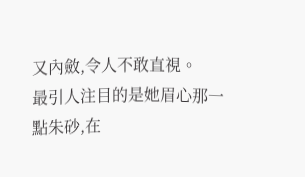又內斂,令人不敢直視。
最引人注目的是她眉心那一點朱砂,在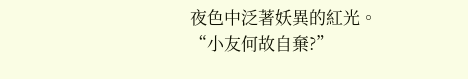夜色中泛著妖異的紅光。
“小友何故自棄?”